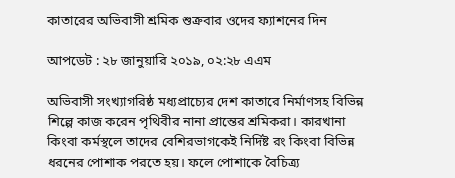কাতারের অভিবাসী শ্রমিক শুক্রবার ওদের ফ্যাশনের দিন

আপডেট : ২৮ জানুয়ারি ২০১৯, ০২:২৮ এএম

অভিবাসী সংখ্যাগরিষ্ঠ মধ্যপ্রাচ্যের দেশ কাতারে নির্মাণসহ বিভিন্ন শিল্পে কাজ করেন পৃথিবীর নানা প্রান্তের শ্রমিকরা। কারখানা কিংবা কর্মস্থলে তাদের বেশিরভাগকেই নির্দিষ্ট রং কিংবা বিভিন্ন ধরনের পোশাক পরতে হয়। ফলে পোশাকে বৈচিত্র্য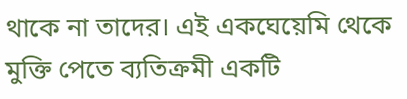থাকে না তাদের। এই একঘেয়েমি থেকে মুক্তি পেতে ব্যতিক্রমী একটি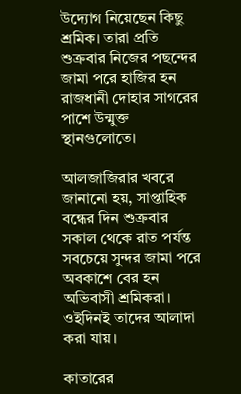উদ্যোগ নিয়েছেন কিছু শ্রমিক। তারা প্রতি শুক্রবার নিজের পছন্দের জামা পরে হাজির হন রাজধানী দোহার সাগরের পাশে উন্মুক্ত স্থানগুলোতে।

আলজাজিরার খবরে জানানো হয়, সাপ্তাহিক বন্ধের দিন শুক্রবার সকাল থেকে রাত পর্যন্ত সবচেয়ে সুন্দর জামা পরে অবকাশে বের হন অভিবাসী শ্রমিকরা। ওইদিনই তাদের আলাদা করা যায়।

কাতারের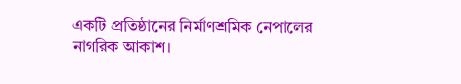একটি প্রতিষ্ঠানের নির্মাণশ্রমিক নেপালের নাগরিক আকাশ।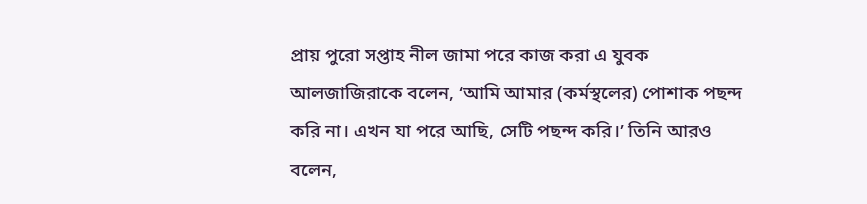প্রায় পুরো সপ্তাহ নীল জামা পরে কাজ করা এ যুবক আলজাজিরাকে বলেন, ‘আমি আমার (কর্মস্থলের) পোশাক পছন্দ করি না। এখন যা পরে আছি, সেটি পছন্দ করি।’ তিনি আরও বলেন,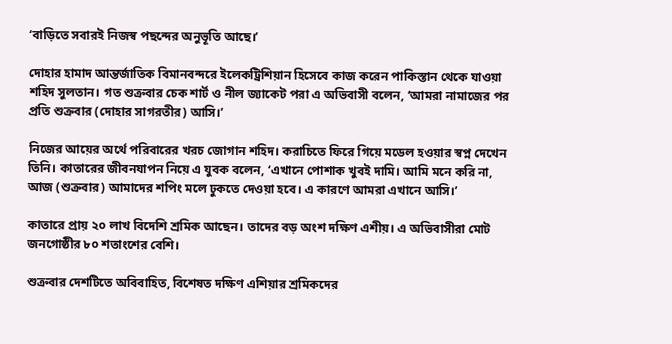‘বাড়িতে সবারই নিজস্ব পছন্দের অনুভূতি আছে।’

দোহার হামাদ আন্তর্জাতিক বিমানবন্দরে ইলেকট্রিশিয়ান হিসেবে কাজ করেন পাকিস্তান থেকে যাওয়া শহিদ সুলতান। গত শুক্রবার চেক শার্ট ও নীল জ্যাকেট পরা এ অভিবাসী বলেন, ‘আমরা নামাজের পর প্রতি শুক্রবার (দোহার সাগরতীর) আসি।’

নিজের আয়ের অর্থে পরিবারের খরচ জোগান শহিদ। করাচিতে ফিরে গিয়ে মডেল হওয়ার স্বপ্ন দেখেন তিনি। কাতারের জীবনযাপন নিয়ে এ যুবক বলেন, ‘এখানে পোশাক খুবই দামি। আমি মনে করি না, আজ (শুক্রবার) আমাদের শপিং মলে ঢুকতে দেওয়া হবে। এ কারণে আমরা এখানে আসি।’

কাতারে প্রায় ২০ লাখ বিদেশি শ্রমিক আছেন। তাদের বড় অংশ দক্ষিণ এশীয়। এ অভিবাসীরা মোট জনগোষ্ঠীর ৮০ শতাংশের বেশি।

শুক্রবার দেশটিতে অবিবাহিত, বিশেষত দক্ষিণ এশিয়ার শ্রমিকদের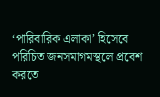‘পারিবারিক এলাকা’ হিসেবে পরিচিত জনসমাগমস্থলে প্রবেশ করতে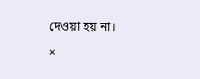দেওয়া হয় না।

×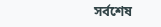সর্বশেষ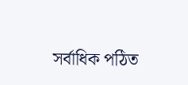সর্বাধিক পঠিত